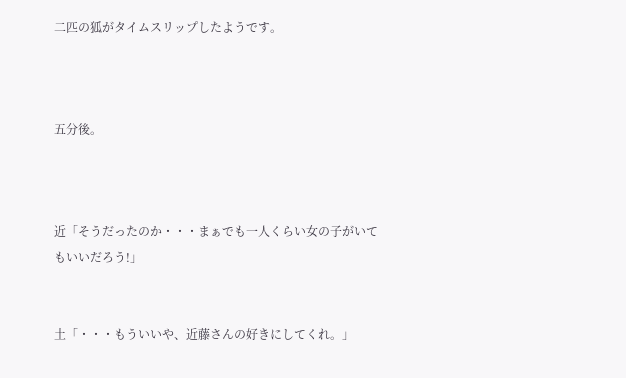二匹の狐がタイムスリップしたようです。



五分後。



近「そうだったのか・・・まぁでも一人くらい女の子がいてもいいだろう!」


土「・・・もういいや、近藤さんの好きにしてくれ。」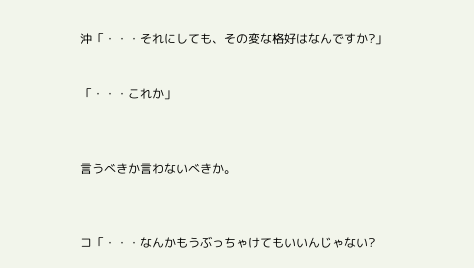沖「・・・それにしても、その変な格好はなんですか?」


「・・・これか」



言うべきか言わないべきか。



コ「・・・なんかもうぶっちゃけてもいいんじゃない?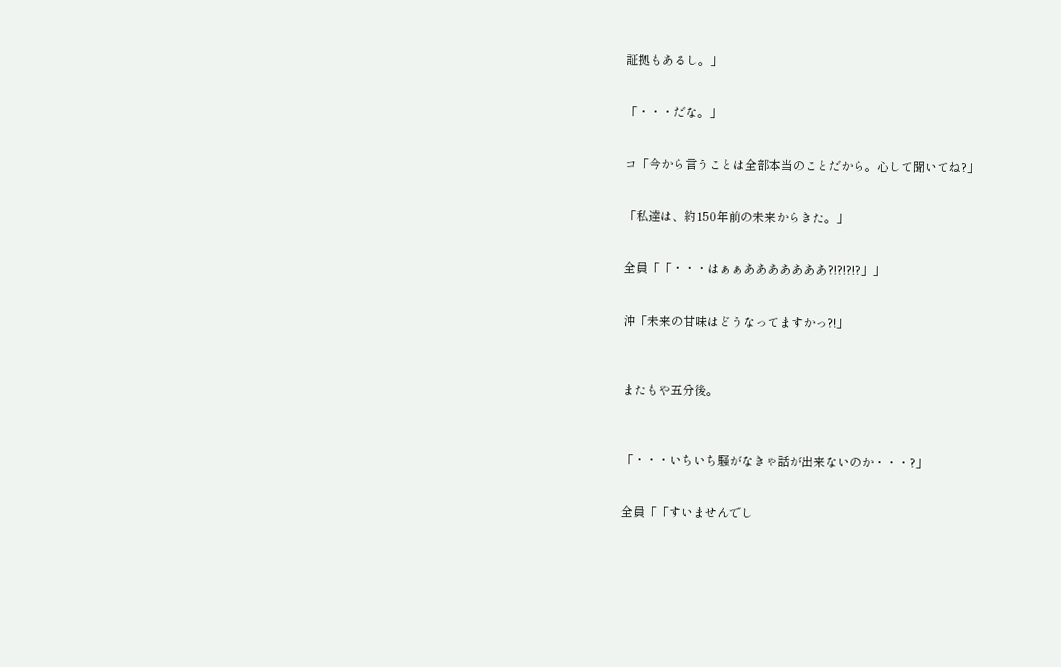証拠もあるし。」


「・・・だな。」


コ「今から言うことは全部本当のことだから。心して聞いてね?」


「私達は、約150年前の未来からきた。」


全員「「・・・はぁぁあああああああ?!?!?!?」」


沖「未来の甘味はどうなってますかっ?!」



またもや五分後。



「・・・いちいち騒がなきゃ話が出来ないのか・・・?」


全員「「すいませんでし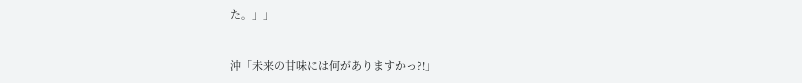た。」」


沖「未来の甘味には何がありますかっ?!」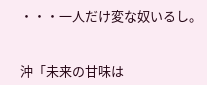・・・一人だけ変な奴いるし。


沖「未来の甘味は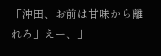「沖田、お前は甘味から離れろ」えー、」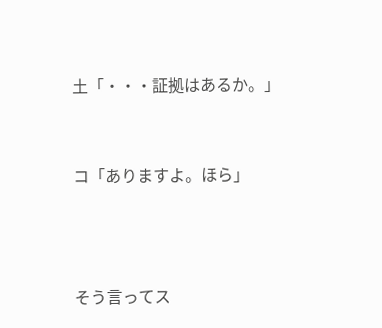土「・・・証拠はあるか。」


コ「ありますよ。ほら」



そう言ってス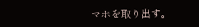マホを取り出す。